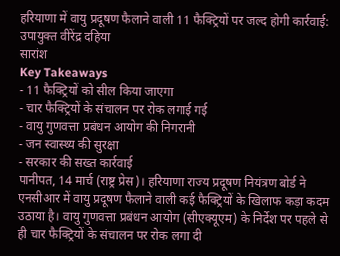हरियाणा में वायु प्रदूषण फैलाने वाली 11 फैक्ट्रियों पर जल्द होगी कार्रवाई: उपायुक्त वीरेंद्र दहिया
सारांश
Key Takeaways
- 11 फैक्ट्रियों को सील किया जाएगा
- चार फैक्ट्रियों के संचालन पर रोक लगाई गई
- वायु गुणवत्ता प्रबंधन आयोग की निगरानी
- जन स्वास्थ्य की सुरक्षा
- सरकार की सख्त कार्रवाई
पानीपत, 14 मार्च (राष्ट्र प्रेस)। हरियाणा राज्य प्रदूषण नियंत्रण बोर्ड ने एनसीआर में वायु प्रदूषण फैलाने वाली कई फैक्ट्रियों के खिलाफ कड़ा कदम उठाया है। वायु गुणवत्ता प्रबंधन आयोग (सीएक्यूएम) के निर्देश पर पहले से ही चार फैक्ट्रियों के संचालन पर रोक लगा दी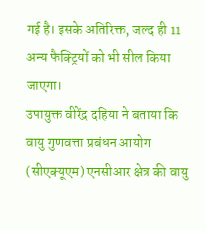गई है। इसके अतिरिक्त, जल्द ही 11 अन्य फैक्ट्रियों को भी सील किया जाएगा।
उपायुक्त वीरेंद्र दहिया ने बताया कि वायु गुणवत्ता प्रबंधन आयोग (सीएक्यूएम) एनसीआर क्षेत्र की वायु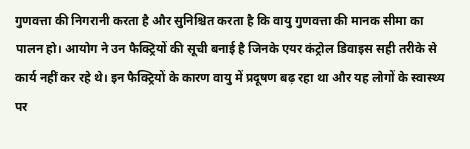गुणवत्ता की निगरानी करता है और सुनिश्चित करता है कि वायु गुणवत्ता की मानक सीमा का पालन हो। आयोग ने उन फैक्ट्रियों की सूची बनाई है जिनके एयर कंट्रोल डिवाइस सही तरीके से कार्य नहीं कर रहे थे। इन फैक्ट्रियों के कारण वायु में प्रदूषण बढ़ रहा था और यह लोगों के स्वास्थ्य पर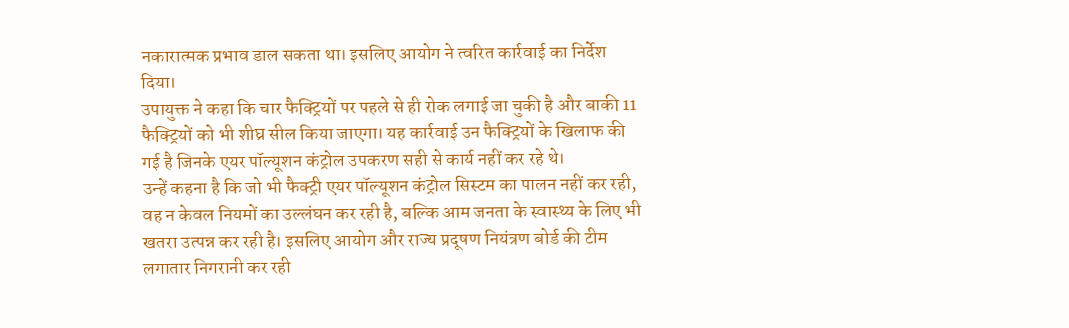नकारात्मक प्रभाव डाल सकता था। इसलिए आयोग ने त्वरित कार्रवाई का निर्देश दिया।
उपायुक्त ने कहा कि चार फैक्ट्रियों पर पहले से ही रोक लगाई जा चुकी है और बाकी 11 फैक्ट्रियों को भी शीघ्र सील किया जाएगा। यह कार्रवाई उन फैक्ट्रियों के खिलाफ की गई है जिनके एयर पॉल्यूशन कंट्रोल उपकरण सही से कार्य नहीं कर रहे थे।
उन्हें कहना है कि जो भी फैक्ट्री एयर पॉल्यूशन कंट्रोल सिस्टम का पालन नहीं कर रही, वह न केवल नियमों का उल्लंघन कर रही है, बल्कि आम जनता के स्वास्थ्य के लिए भी खतरा उत्पन्न कर रही है। इसलिए आयोग और राज्य प्रदूषण नियंत्रण बोर्ड की टीम लगातार निगरानी कर रही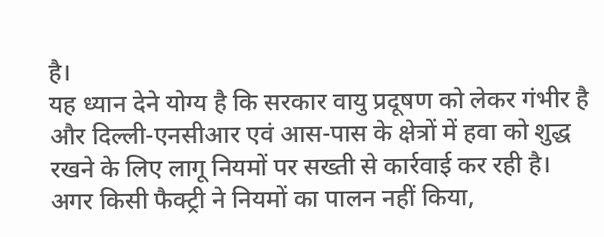है।
यह ध्यान देने योग्य है कि सरकार वायु प्रदूषण को लेकर गंभीर है और दिल्ली-एनसीआर एवं आस-पास के क्षेत्रों में हवा को शुद्ध रखने के लिए लागू नियमों पर सख्ती से कार्रवाई कर रही है। अगर किसी फैक्ट्री ने नियमों का पालन नहीं किया,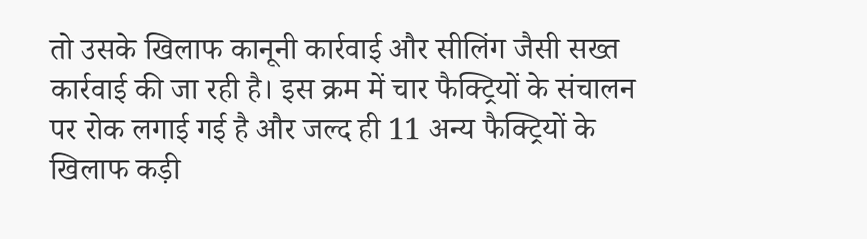तो उसके खिलाफ कानूनी कार्रवाई और सीलिंग जैसी सख्त कार्रवाई की जा रही है। इस क्रम में चार फैक्ट्रियों के संचालन पर रोक लगाई गई है और जल्द ही 11 अन्य फैक्ट्रियों के खिलाफ कड़ी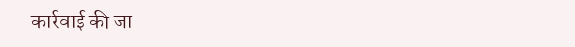कार्रवाई की जा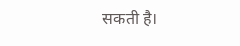सकती है।